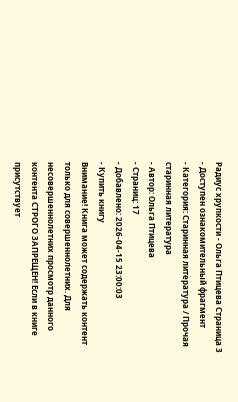Радиус хрупкости - Ольга Птицева Страница 3
- Доступен ознакомительный фрагмент
- Категория: Старинная литература / Прочая старинная литература
- Автор: Ольга Птицева
- Страниц: 17
- Добавлено: 2026-04-15 23:00:03
- Купить книгу
Внимание! Книга может содержать контент только для совершеннолетних. Для несовершеннолетних просмотр данного контента СТРОГО ЗАПРЕЩЕН! Если в книге присутствует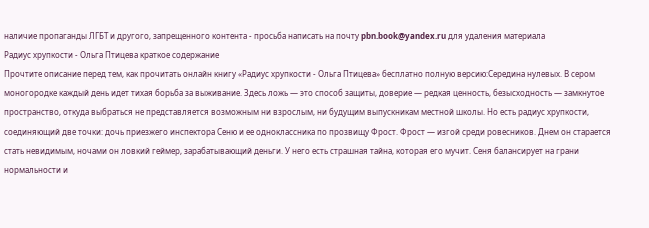наличие пропаганды ЛГБТ и другого, запрещенного контента - просьба написать на почту pbn.book@yandex.ru для удаления материала
Радиус хрупкости - Ольга Птицева краткое содержание
Прочтите описание перед тем, как прочитать онлайн книгу «Радиус хрупкости - Ольга Птицева» бесплатно полную версию:Середина нулевых. В сером моногородке каждый день идет тихая борьба за выживание. Здесь ложь — это способ защиты, доверие — редкая ценность, безысходность — замкнутое пространство, откуда выбраться не представляется возможным ни взрослым, ни будущим выпускникам местной школы. Но есть радиус хрупкости, соединяющий две точки: дочь приезжего инспектора Сеню и ее одноклассника по прозвищу Фрост. Фрост — изгой среди ровесников. Днем он старается стать невидимым, ночами он ловкий геймер, зарабатывающий деньги. У него есть страшная тайна, которая его мучит. Сеня балансирует на грани нормальности и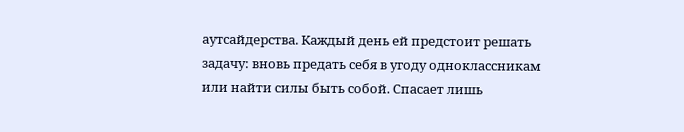аутсайдерства. Каждый день ей предстоит решать задачу: вновь предать себя в угоду одноклассникам или найти силы быть собой. Спасает лишь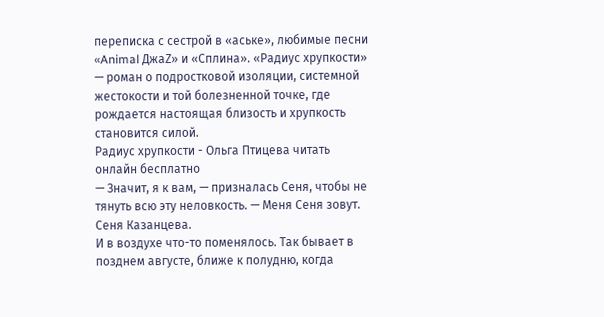переписка с сестрой в «аське», любимые песни «Animal ДжаZ» и «Сплина». «Радиус хрупкости» — роман о подростковой изоляции, системной жестокости и той болезненной точке, где рождается настоящая близость и хрупкость становится силой.
Радиус хрупкости - Ольга Птицева читать онлайн бесплатно
— Значит, я к вам, — призналась Сеня, чтобы не тянуть всю эту неловкость. — Меня Сеня зовут. Сеня Казанцева.
И в воздухе что-то поменялось. Так бывает в позднем августе, ближе к полудню, когда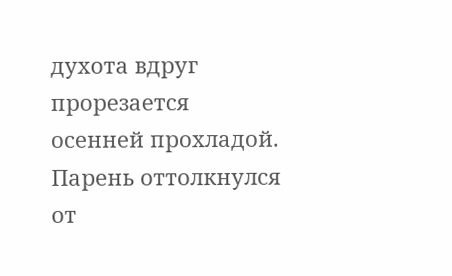духота вдруг прорезается осенней прохладой. Парень оттолкнулся от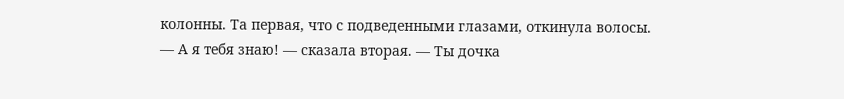колонны. Та первая, что с подведенными глазами, откинула волосы.
— А я тебя знаю! — сказала вторая. — Ты дочка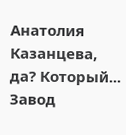Анатолия Казанцева, да? Который... Завод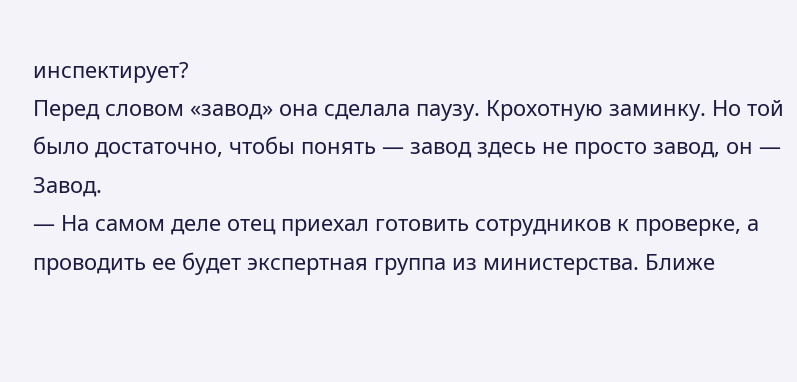инспектирует?
Перед словом «завод» она сделала паузу. Крохотную заминку. Но той было достаточно, чтобы понять — завод здесь не просто завод, он — Завод.
— На самом деле отец приехал готовить сотрудников к проверке, а проводить ее будет экспертная группа из министерства. Ближе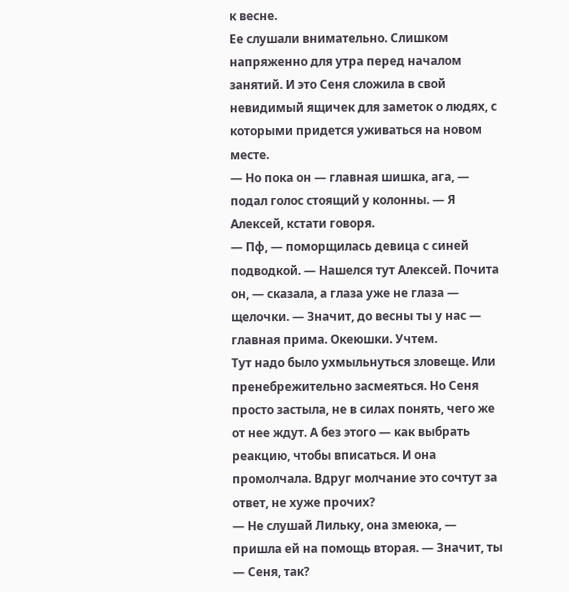к весне.
Ее слушали внимательно. Слишком напряженно для утра перед началом занятий. И это Сеня сложила в свой невидимый ящичек для заметок о людях, с которыми придется уживаться на новом месте.
— Но пока он — главная шишка, ага, — подал голос стоящий у колонны. — Я Алексей, кстати говоря.
— Пф, — поморщилась девица с синей подводкой. — Нашелся тут Алексей. Почита он, — сказала, а глаза уже не глаза — щелочки. — Значит, до весны ты у нас — главная прима. Океюшки. Учтем.
Тут надо было ухмыльнуться зловеще. Или пренебрежительно засмеяться. Но Сеня просто застыла, не в силах понять, чего же от нее ждут. А без этого — как выбрать реакцию, чтобы вписаться. И она промолчала. Вдруг молчание это сочтут за ответ, не хуже прочих?
— Не слушай Лильку, она змеюка, — пришла ей на помощь вторая. — Значит, ты — Сеня, так?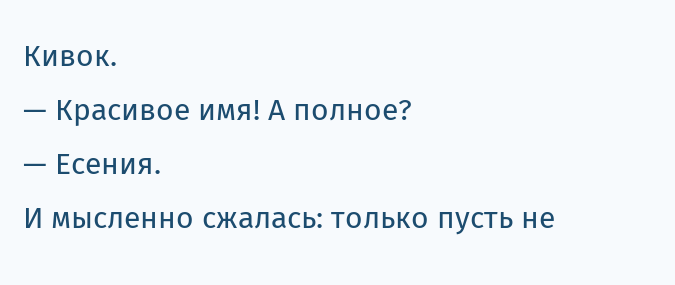Кивок.
— Красивое имя! А полное?
— Есения.
И мысленно сжалась: только пусть не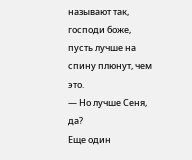называют так, господи боже, пусть лучше на спину плюнут, чем это.
— Но лучше Сеня, да?
Еще один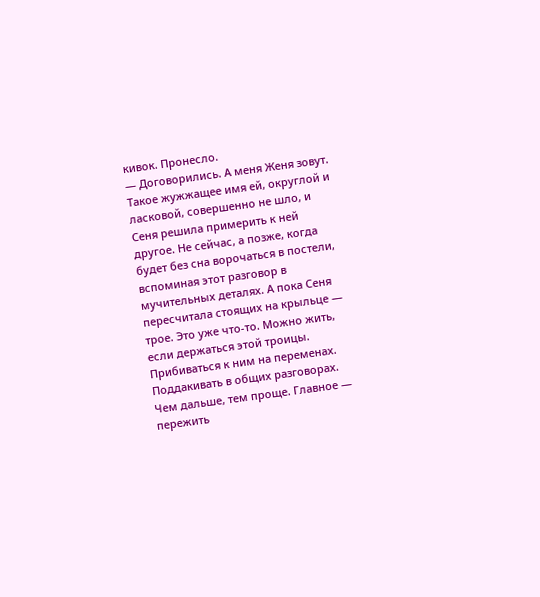кивок. Пронесло.
— Договорились. А меня Женя зовут.
Такое жужжащее имя ей, округлой и ласковой, совершенно не шло, и Сеня решила примерить к ней другое. Не сейчас, а позже, когда будет без сна ворочаться в постели, вспоминая этот разговор в мучительных деталях. А пока Сеня пересчитала стоящих на крыльце — трое. Это уже что-то. Можно жить, если держаться этой троицы. Прибиваться к ним на переменах. Поддакивать в общих разговорах. Чем дальше, тем проще. Главное — пережить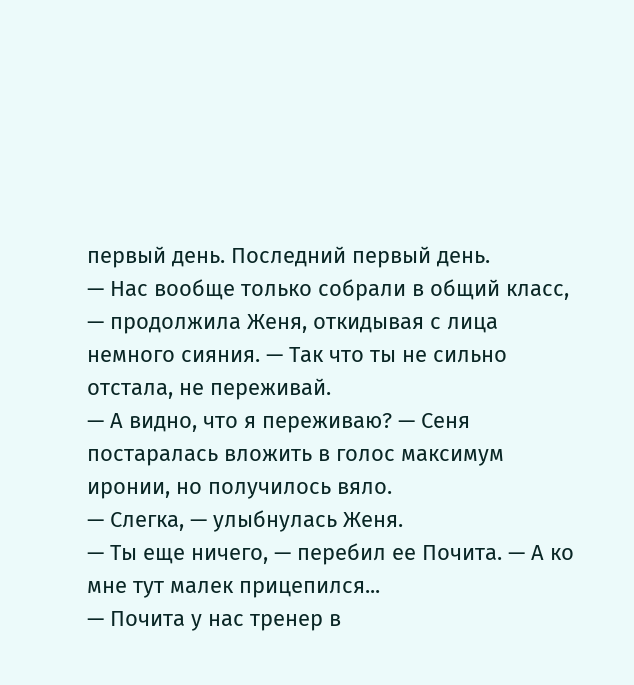первый день. Последний первый день.
— Нас вообще только собрали в общий класс, — продолжила Женя, откидывая с лица немного сияния. — Так что ты не сильно отстала, не переживай.
— А видно, что я переживаю? — Сеня постаралась вложить в голос максимум иронии, но получилось вяло.
— Слегка, — улыбнулась Женя.
— Ты еще ничего, — перебил ее Почита. — А ко мне тут малек прицепился...
— Почита у нас тренер в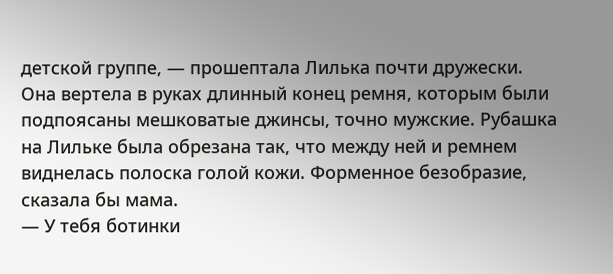детской группе, — прошептала Лилька почти дружески.
Она вертела в руках длинный конец ремня, которым были подпоясаны мешковатые джинсы, точно мужские. Рубашка на Лильке была обрезана так, что между ней и ремнем виднелась полоска голой кожи. Форменное безобразие, сказала бы мама.
— У тебя ботинки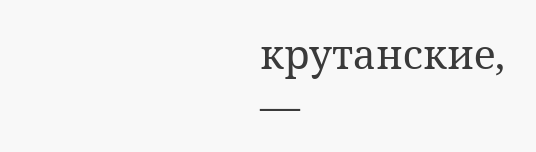крутанские, —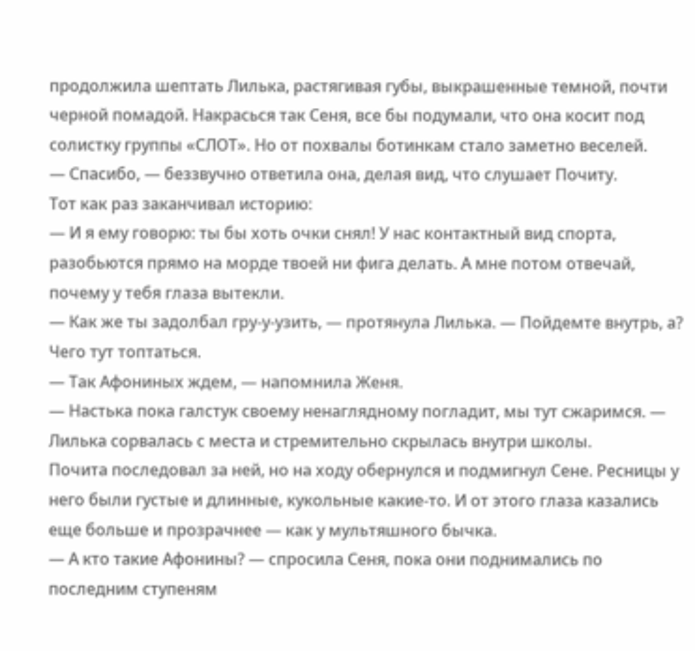продолжила шептать Лилька, растягивая губы, выкрашенные темной, почти черной помадой. Накрасься так Сеня, все бы подумали, что она косит под солистку группы «СЛОТ». Но от похвалы ботинкам стало заметно веселей.
— Спасибо, — беззвучно ответила она, делая вид, что слушает Почиту.
Тот как раз заканчивал историю:
— И я ему говорю: ты бы хоть очки снял! У нас контактный вид спорта, разобьются прямо на морде твоей ни фига делать. А мне потом отвечай, почему у тебя глаза вытекли.
— Как же ты задолбал гру-у-узить, — протянула Лилька. — Пойдемте внутрь, а? Чего тут топтаться.
— Так Афониных ждем, — напомнила Женя.
— Настька пока галстук своему ненаглядному погладит, мы тут сжаримся. — Лилька сорвалась с места и стремительно скрылась внутри школы.
Почита последовал за ней, но на ходу обернулся и подмигнул Сене. Ресницы у него были густые и длинные, кукольные какие-то. И от этого глаза казались еще больше и прозрачнее — как у мультяшного бычка.
— А кто такие Афонины? — спросила Сеня, пока они поднимались по последним ступеням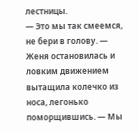лестницы.
— Это мы так смеемся, не бери в голову. — Женя остановилась и ловким движением вытащила колечко из носа, легонько поморщившись. — Мы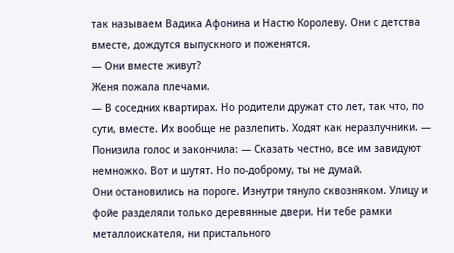так называем Вадика Афонина и Настю Королеву. Они с детства вместе, дождутся выпускного и поженятся.
— Они вместе живут?
Женя пожала плечами.
— В соседних квартирах. Но родители дружат сто лет, так что, по сути, вместе. Их вообще не разлепить. Ходят как неразлучники. — Понизила голос и закончила: — Сказать честно, все им завидуют немножко. Вот и шутят. Но по-доброму, ты не думай.
Они остановились на пороге. Изнутри тянуло сквозняком. Улицу и фойе разделяли только деревянные двери. Ни тебе рамки металлоискателя, ни пристального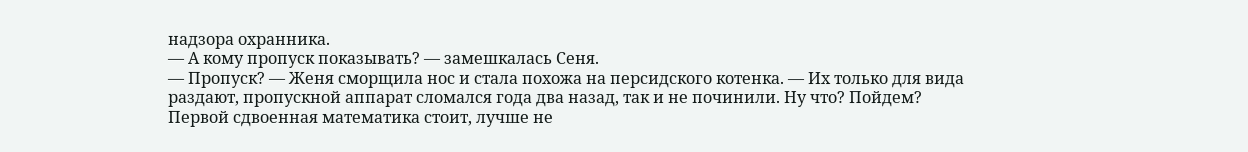надзора охранника.
— А кому пропуск показывать? — замешкалась Сеня.
— Пропуск? — Женя сморщила нос и стала похожа на персидского котенка. — Их только для вида раздают, пропускной аппарат сломался года два назад, так и не починили. Ну что? Пойдем? Первой сдвоенная математика стоит, лучше не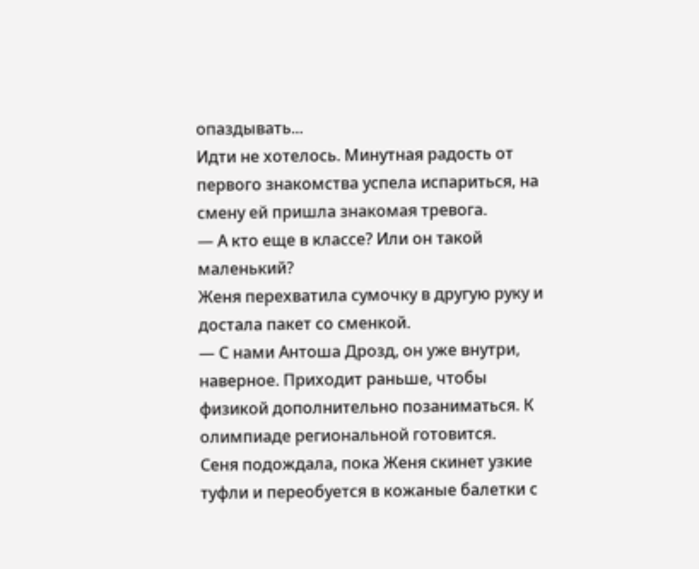опаздывать...
Идти не хотелось. Минутная радость от первого знакомства успела испариться, на смену ей пришла знакомая тревога.
— А кто еще в классе? Или он такой маленький?
Женя перехватила сумочку в другую руку и достала пакет со сменкой.
— С нами Антоша Дрозд, он уже внутри, наверное. Приходит раньше, чтобы физикой дополнительно позаниматься. К олимпиаде региональной готовится.
Сеня подождала, пока Женя скинет узкие туфли и переобуется в кожаные балетки с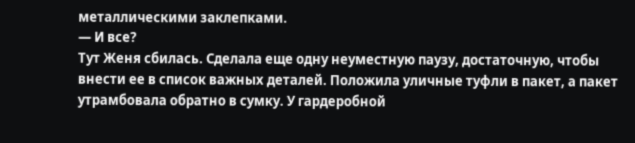металлическими заклепками.
— И все?
Тут Женя сбилась. Сделала еще одну неуместную паузу, достаточную, чтобы внести ее в список важных деталей. Положила уличные туфли в пакет, а пакет утрамбовала обратно в сумку. У гардеробной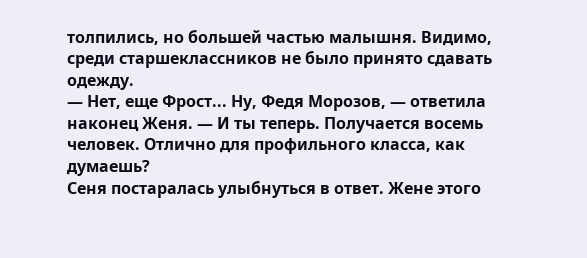толпились, но большей частью малышня. Видимо, среди старшеклассников не было принято сдавать одежду.
— Нет, еще Фрост... Ну, Федя Морозов, — ответила наконец Женя. — И ты теперь. Получается восемь человек. Отлично для профильного класса, как думаешь?
Сеня постаралась улыбнуться в ответ. Жене этого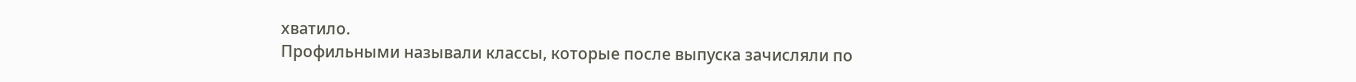хватило.
Профильными называли классы, которые после выпуска зачисляли по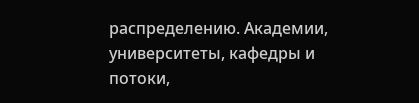распределению. Академии, университеты, кафедры и потоки,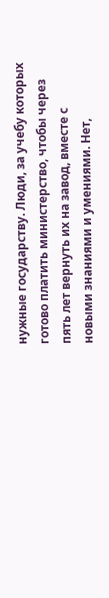нужные государству. Люди, за учебу которых готово платить министерство, чтобы через пять лет вернуть их на завод, вместе с новыми знаниями и умениями. Нет,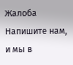Жалоба
Напишите нам, и мы в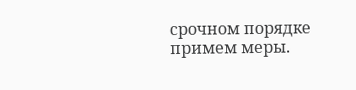срочном порядке примем меры.